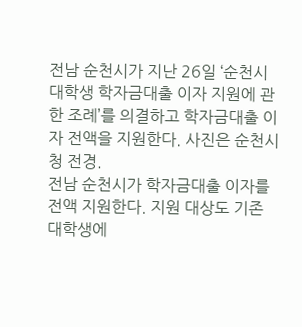전남 순천시가 지난 26일 ‘순천시 대학생 학자금대출 이자 지원에 관한 조례’를 의결하고 학자금대출 이자 전액을 지원한다. 사진은 순천시청 전경.
전남 순천시가 학자금대출 이자를 전액 지원한다. 지원 대상도 기존 대학생에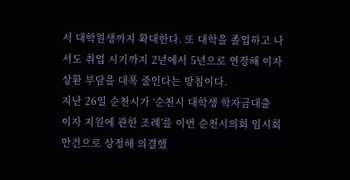서 대학원생까지 확대한다. 또 대학을 졸업하고 나서도 취업 시기까지 2년에서 5년으로 연장해 이자 상환 부담을 대폭 줄인다는 방침이다.
지난 26일 순천시가 ‘순천시 대학생 학자금대출 이자 지원에 관한 조례’를 이번 순천시의회 임시회 안건으로 상정해 의결했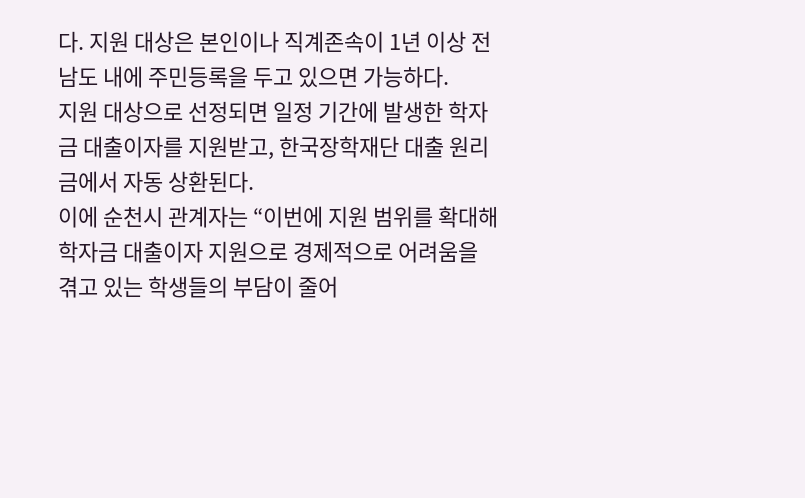다. 지원 대상은 본인이나 직계존속이 1년 이상 전남도 내에 주민등록을 두고 있으면 가능하다.
지원 대상으로 선정되면 일정 기간에 발생한 학자금 대출이자를 지원받고, 한국장학재단 대출 원리금에서 자동 상환된다.
이에 순천시 관계자는 “이번에 지원 범위를 확대해 학자금 대출이자 지원으로 경제적으로 어려움을 겪고 있는 학생들의 부담이 줄어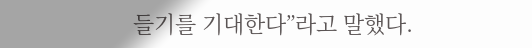들기를 기대한다”라고 말했다.